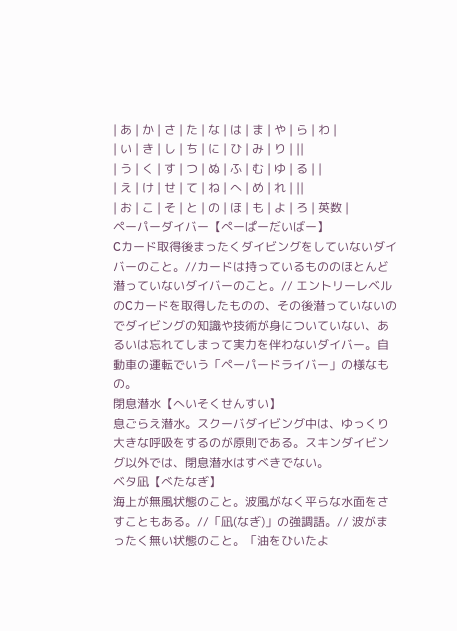| あ | か | さ | た | な | は | ま | や | ら | わ |
| い | き | し | ち | に | ひ | み | り | ||
| う | く | す | つ | ぬ | ふ | む | ゆ | る | |
| え | け | せ | て | ね | へ | め | れ | ||
| お | こ | そ | と | の | ほ | も | よ | ろ | 英数 |
ペーパーダイバー【ぺーぱーだいばー】
Cカード取得後まったくダイビングをしていないダイバーのこと。//カードは持っているもののほとんど潜っていないダイバーのこと。// エントリーレベルのCカードを取得したものの、その後潜っていないのでダイビングの知識や技術が身についていない、あるいは忘れてしまって実力を伴わないダイバー。自動車の運転でいう「ペーパードライバー」の様なもの。
閉息潜水【へいそくせんすい】
息ごらえ潜水。スクーバダイビング中は、ゆっくり大きな呼吸をするのが原則である。スキンダイビング以外では、閉息潜水はすべきでない。
ベタ凪【べたなぎ】
海上が無風状態のこと。波風がなく平らな水面をさすこともある。//「凪(なぎ)」の強調語。// 波がまったく無い状態のこと。「油をひいたよ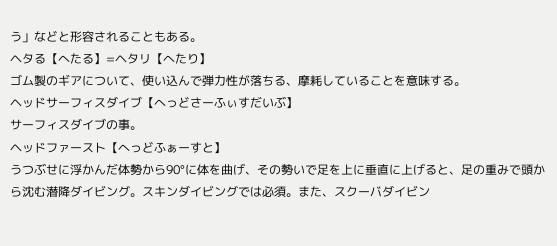う」などと形容されることもある。
ヘタる【へたる】=ヘタリ【へたり】
ゴム製のギアについて、使い込んで弾力性が落ちる、摩耗していることを意味する。
ヘッドサーフィスダイブ【へっどさーふぃすだいぶ】
サーフィスダイブの事。
ヘッドファースト【へっどふぁーすと】
うつぶせに浮かんだ体勢から90°に体を曲げ、その勢いで足を上に垂直に上げると、足の重みで頭から沈む潜降ダイビング。スキンダイビングでは必須。また、スクーバダイビン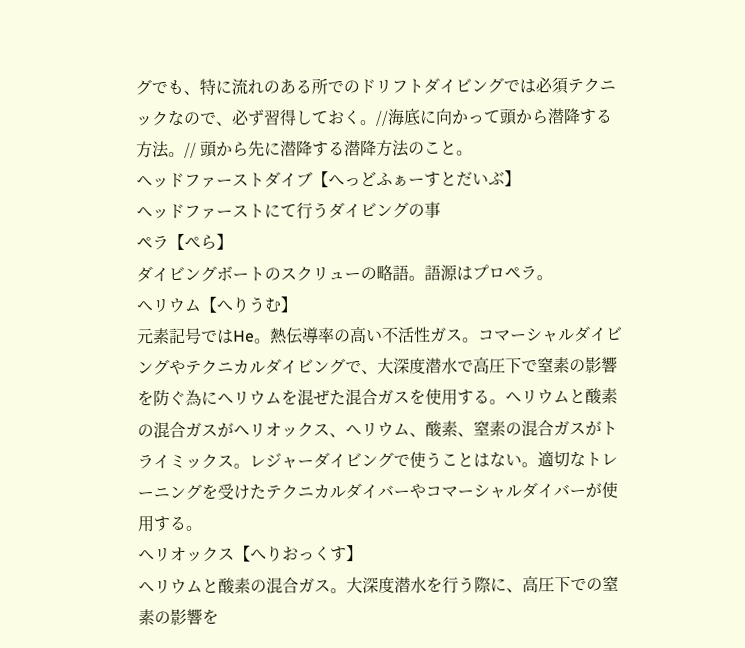グでも、特に流れのある所でのドリフトダイビングでは必須テクニックなので、必ず習得しておく。//海底に向かって頭から潜降する方法。// 頭から先に潜降する潜降方法のこと。
ヘッドファーストダイブ【へっどふぁーすとだいぶ】
ヘッドファーストにて行うダイビングの事
ペラ【ぺら】
ダイビングボートのスクリューの略語。語源はプロペラ。
ヘリウム【へりうむ】
元素記号ではHe。熱伝導率の高い不活性ガス。コマーシャルダイビングやテクニカルダイビングで、大深度潜水で高圧下で窒素の影響を防ぐ為にヘリウムを混ぜた混合ガスを使用する。ヘリウムと酸素の混合ガスがヘリオックス、ヘリウム、酸素、窒素の混合ガスがトライミックス。レジャーダイビングで使うことはない。適切なトレーニングを受けたテクニカルダイバーやコマーシャルダイバーが使用する。
ヘリオックス【へりおっくす】
ヘリウムと酸素の混合ガス。大深度潜水を行う際に、高圧下での窒素の影響を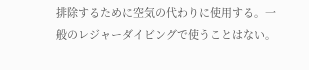排除するために空気の代わりに使用する。一般のレジャーダイビングで使うことはない。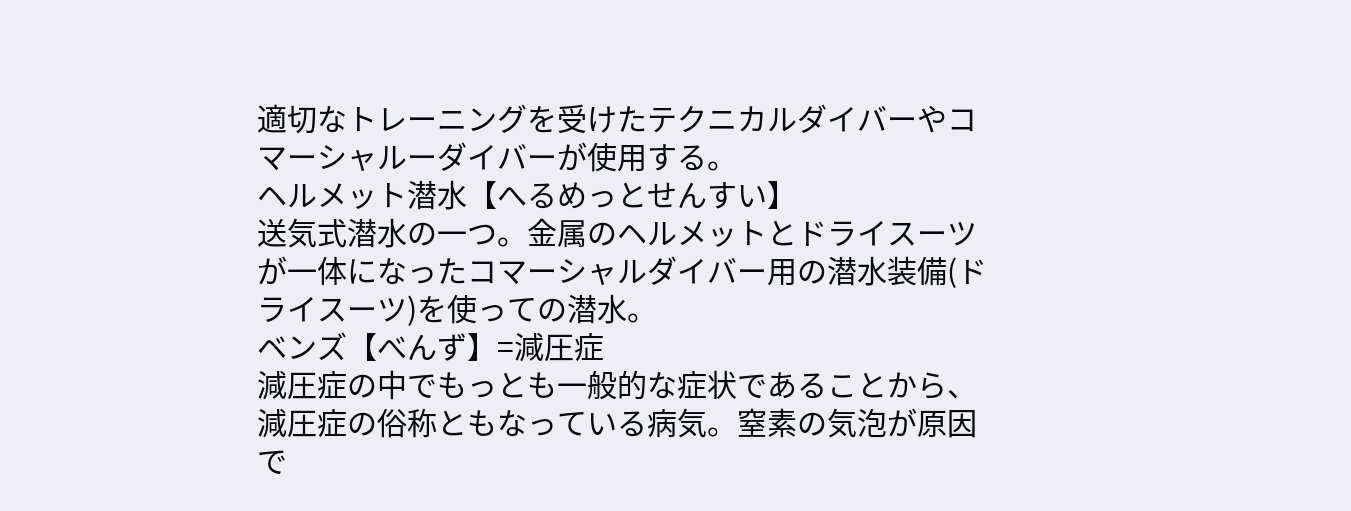適切なトレーニングを受けたテクニカルダイバーやコマーシャルーダイバーが使用する。
ヘルメット潜水【へるめっとせんすい】
送気式潜水の一つ。金属のヘルメットとドライスーツが一体になったコマーシャルダイバー用の潜水装備(ドライスーツ)を使っての潜水。
ベンズ【べんず】=減圧症
減圧症の中でもっとも一般的な症状であることから、減圧症の俗称ともなっている病気。窒素の気泡が原因で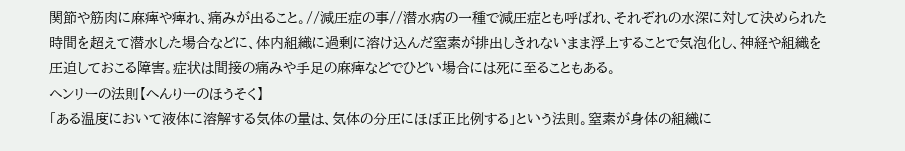関節や筋肉に麻痺や痺れ、痛みが出ること。//減圧症の事//潜水病の一種で減圧症とも呼ばれ、それぞれの水深に対して決められた時間を超えて潜水した場合などに、体内組織に過剰に溶け込んだ窒素が排出しきれないまま浮上することで気泡化し、神経や組織を圧迫しておこる障害。症状は間接の痛みや手足の麻痺などでひどい場合には死に至ることもある。
ヘンリーの法則【へんりーのほうそく】
「ある温度において液体に溶解する気体の量は、気体の分圧にほぼ正比例する」という法則。窒素が身体の組織に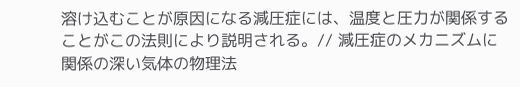溶け込むことが原因になる減圧症には、温度と圧力が関係することがこの法則により説明される。// 減圧症のメカニズムに関係の深い気体の物理法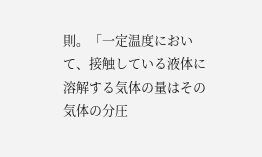則。「一定温度において、接触している液体に溶解する気体の量はその気体の分圧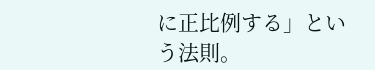に正比例する」という法則。